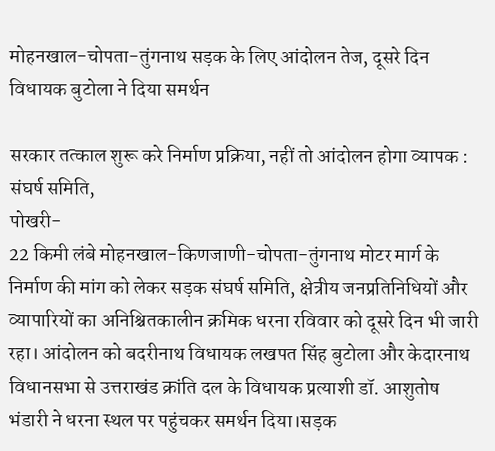मोहनखाल-चोपता-तुंगनाथ सड़क के लिए आंदोलन तेज, दूसरे दिन विधायक बुटोला ने दिया समर्थन

सरकार तत्काल शुरू करे निर्माण प्रक्रिया, नहीं तो आंदोलन होगा व्यापक : संघर्ष समिति,
पोखरी-
22 किमी लंबे मोहनखाल-किणजाणी-चोपता-तुंगनाथ मोटर मार्ग के निर्माण की मांग को लेकर सड़क संघर्ष समिति, क्षेत्रीय जनप्रतिनिधियों और व्यापारियों का अनिश्चितकालीन क्रमिक धरना रविवार को दूसरे दिन भी जारी रहा। आंदोलन को बदरीनाथ विधायक लखपत सिंह बुटोला और केदारनाथ विधानसभा से उत्तराखंड क्रांति दल के विधायक प्रत्याशी डॉ. आशुतोष भंडारी ने धरना स्थल पर पहुंचकर समर्थन दिया।सड़क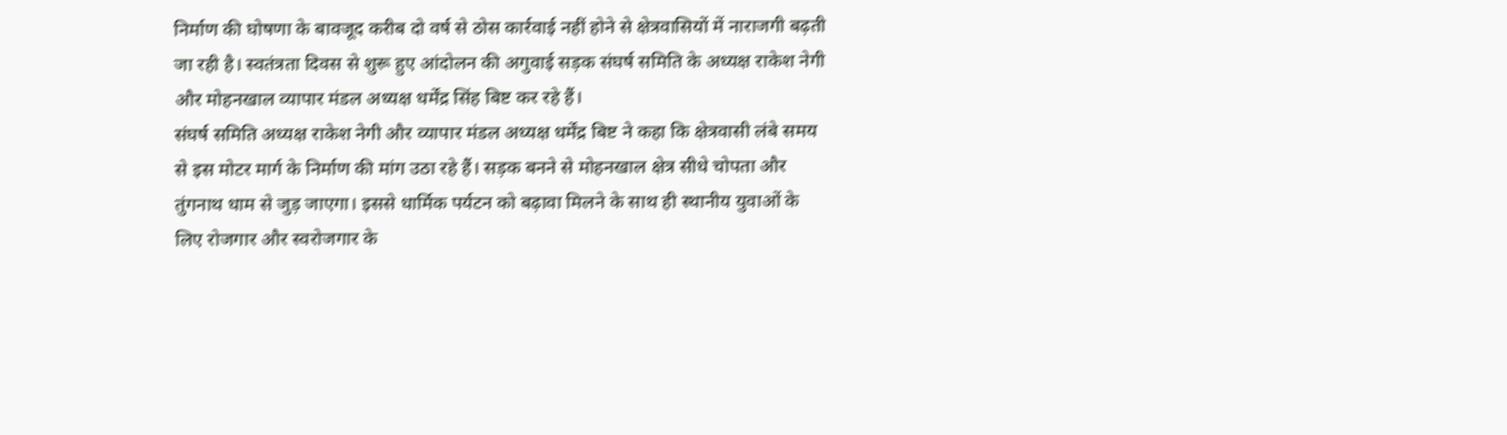निर्माण की घोषणा के बावजूद करीब दो वर्ष से ठोस कार्रवाई नहीं होने से क्षेत्रवासियों में नाराजगी बढ़ती जा रही है। स्वतंत्रता दिवस से शुरू हुए आंदोलन की अगुवाई सड़क संघर्ष समिति के अध्यक्ष राकेश नेगी और मोहनखाल व्यापार मंडल अध्यक्ष धर्मेंद्र सिंह बिष्ट कर रहे हैं।
संघर्ष समिति अध्यक्ष राकेश नेगी और व्यापार मंडल अध्यक्ष धर्मेंद्र बिष्ट ने कहा कि क्षेत्रवासी लंबे समय से इस मोटर मार्ग के निर्माण की मांग उठा रहे हैं। सड़क बनने से मोहनखाल क्षेत्र सीधे चोपता और तुंगनाथ धाम से जुड़ जाएगा। इससे धार्मिक पर्यटन को बढ़ावा मिलने के साथ ही स्थानीय युवाओं के लिए रोजगार और स्वरोजगार के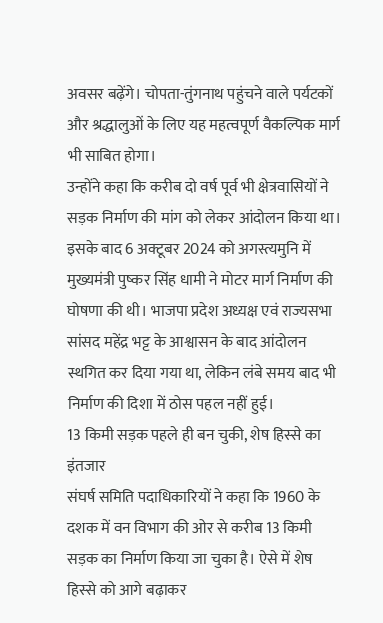अवसर बढ़ेंगे। चोपता-तुंगनाथ पहुंचने वाले पर्यटकों और श्रद्धालुओं के लिए यह महत्वपूर्ण वैकल्पिक मार्ग भी साबित होगा।
उन्होंने कहा कि करीब दो वर्ष पूर्व भी क्षेत्रवासियों ने सड़क निर्माण की मांग को लेकर आंदोलन किया था। इसके बाद 6 अक्टूबर 2024 को अगस्त्यमुनि में मुख्यमंत्री पुष्कर सिंह धामी ने मोटर मार्ग निर्माण की घोषणा की थी। भाजपा प्रदेश अध्यक्ष एवं राज्यसभा सांसद महेंद्र भट्ट के आश्वासन के बाद आंदोलन स्थगित कर दिया गया था, लेकिन लंबे समय बाद भी निर्माण की दिशा में ठोस पहल नहीं हुई।
13 किमी सड़क पहले ही बन चुकी, शेष हिस्से का इंतजार
संघर्ष समिति पदाधिकारियों ने कहा कि 1960 के दशक में वन विभाग की ओर से करीब 13 किमी सड़क का निर्माण किया जा चुका है। ऐसे में शेष हिस्से को आगे बढ़ाकर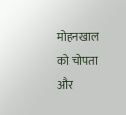मोहनखाल को चोपता और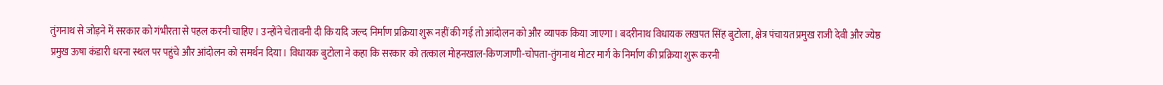तुंगनाथ से जोड़ने में सरकार को गंभीरता से पहल करनी चाहिए। उन्होंने चेतावनी दी कि यदि जल्द निर्माण प्रक्रिया शुरू नहीं की गई तो आंदोलन को और व्यापक किया जाएगा। बदरीनाथ विधायक लखपत सिंह बुटोला, क्षेत्र पंचायत प्रमुख राजी देवी और ज्येष्ठ प्रमुख ऊषा कंडारी धरना स्थल पर पहुंचे और आंदोलन को समर्थन दिया। विधायक बुटोला ने कहा कि सरकार को तत्काल मोहनखाल-किणजाणी-चोपता-तुंगनाथ मोटर मार्ग के निर्माण की प्रक्रिया शुरू करनी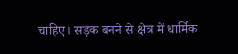चाहिए। सड़क बनने से क्षेत्र में धार्मिक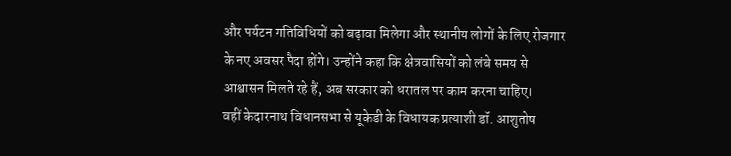और पर्यटन गतिविधियों को बढ़ावा मिलेगा और स्थानीय लोगों के लिए रोजगार के नए अवसर पैदा होंगे। उन्होंने कहा कि क्षेत्रवासियों को लंबे समय से आश्वासन मिलते रहे हैं, अब सरकार को धरातल पर काम करना चाहिए।
वहीं केदारनाथ विधानसभा से यूकेडी के विधायक प्रत्याशी डॉ. आशुतोष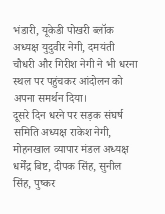भंडारी, यूकेडी पोखरी ब्लॉक अध्यक्ष युदुवीर नेगी, दमयंती चौधरी और गिरीश नेगी ने भी धरना स्थल पर पहुंचकर आंदोलन को अपना समर्थन दिया।
दूसरे दिन धरने पर सड़क संघर्ष समिति अध्यक्ष राकेश नेगी, मोहनखाल व्यापार मंडल अध्यक्ष धर्मेंद्र बिष्ट, दीपक सिंह, सुनील सिंह, पुष्कर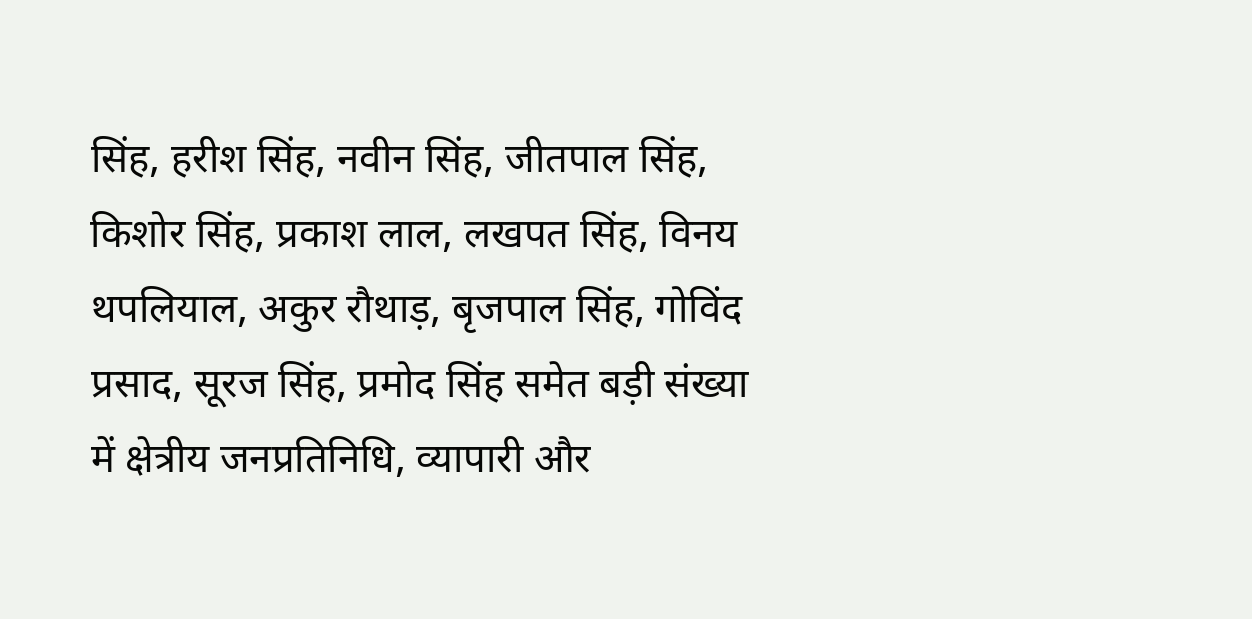सिंह, हरीश सिंह, नवीन सिंह, जीतपाल सिंह, किशोर सिंह, प्रकाश लाल, लखपत सिंह, विनय थपलियाल, अकुर रौथाड़, बृजपाल सिंह, गोविंद प्रसाद, सूरज सिंह, प्रमोद सिंह समेत बड़ी संख्या में क्षेत्रीय जनप्रतिनिधि, व्यापारी और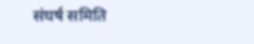संघर्ष समिति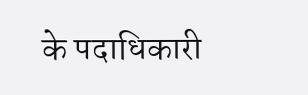के पदाधिकारी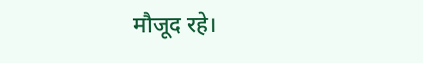मौजूद रहे।